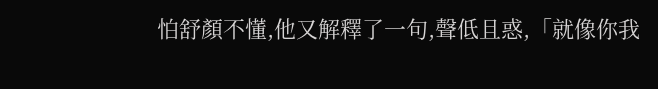怕舒顏不懂,他又解釋了一句,聲低且惑,「就像你我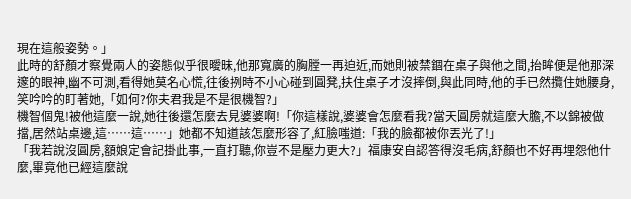現在這般姿勢。」
此時的舒顏才察覺兩人的姿態似乎很曖昧,他那寬廣的胸膛一再迫近,而她則被禁錮在桌子與他之間,抬眸便是他那深邃的眼神,幽不可測,看得她莫名心慌,往後挒時不小心碰到圓凳,扶住桌子才沒摔倒,與此同時,他的手已然攬住她腰身,笑吟吟的盯著她,「如何?你夫君我是不是很機智?」
機智個鬼!被他這麼一說,她往後還怎麼去見婆婆啊!「你這樣說,婆婆會怎麼看我?當天圓房就這麼大膽,不以錦被做擋,居然站桌邊,這……這……」她都不知道該怎麼形容了,紅臉嗤道:「我的臉都被你丟光了!」
「我若說沒圓房,額娘定會記掛此事,一直打聽,你豈不是壓力更大?」福康安自認答得沒毛病,舒顏也不好再埋怨他什麼,畢竟他已經這麼說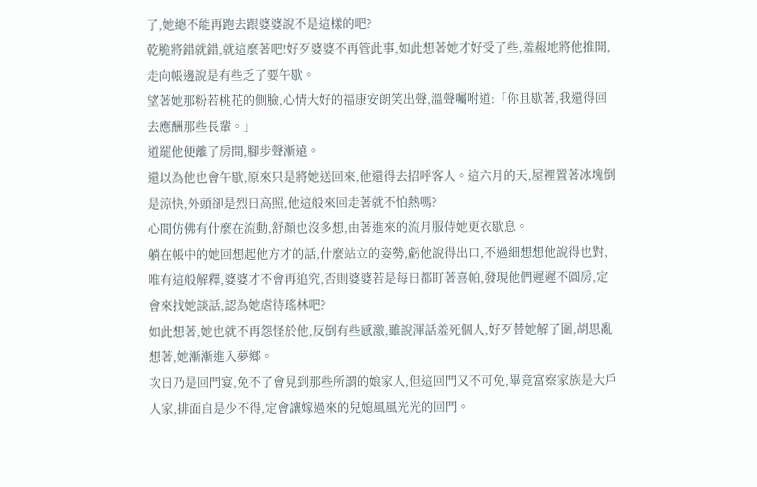了,她總不能再跑去跟婆婆說不是這樣的吧?
乾脆將錯就錯,就這麼著吧!好歹婆婆不再管此事,如此想著她才好受了些,羞赧地將他推開,走向帳邊說是有些乏了要午歇。
望著她那粉若桃花的側臉,心情大好的福康安朗笑出聲,溫聲囑咐道:「你且歇著,我還得回去應酬那些長輩。」
道罷他便離了房間,腳步聲漸遠。
還以為他也會午歇,原來只是將她送回來,他還得去招呼客人。這六月的天,屋裡置著冰塊倒是涼快,外頭卻是烈日高照,他這般來回走著就不怕熱嗎?
心間仿佛有什麼在流動,舒顏也沒多想,由著進來的流月服侍她更衣歇息。
躺在帳中的她回想起他方才的話,什麼站立的姿勢,虧他說得出口,不過細想想他說得也對,唯有這般解釋,婆婆才不會再追究,否則婆婆若是每日都盯著喜帕,發現他們遲遲不圓房,定會來找她談話,認為她虐待瑤林吧?
如此想著,她也就不再怨怪於他,反倒有些感激,雖說渾話羞死個人,好歹替她解了圍,胡思亂想著,她漸漸進入夢鄉。
次日乃是回門宴,免不了會見到那些所謂的娘家人,但這回門又不可免,畢竟富察家族是大戶人家,排面自是少不得,定會讓嫁過來的兒媳風風光光的回門。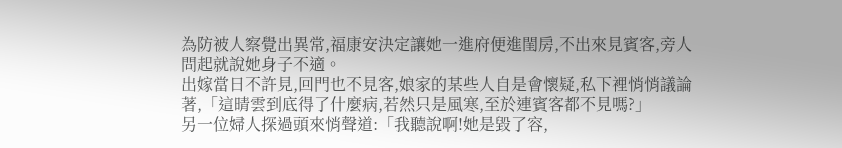為防被人察覺出異常,福康安決定讓她一進府便進閨房,不出來見賓客,旁人問起就說她身子不適。
出嫁當日不許見,回門也不見客,娘家的某些人自是會懷疑,私下裡悄悄議論著,「這晴雲到底得了什麼病,若然只是風寒,至於連賓客都不見嗎?」
另一位婦人探過頭來悄聲道:「我聽說啊!她是毀了容,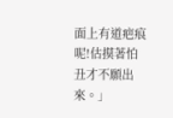面上有道疤痕呢!估摸著怕丑才不願出來。」